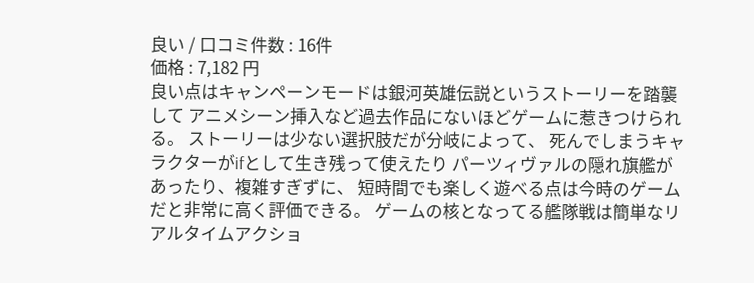良い / 口コミ件数 : 16件
価格 : 7,182 円
良い点はキャンペーンモードは銀河英雄伝説というストーリーを踏襲して アニメシーン挿入など過去作品にないほどゲームに惹きつけられる。 ストーリーは少ない選択肢だが分岐によって、 死んでしまうキャラクターがifとして生き残って使えたり パーツィヴァルの隠れ旗艦があったり、複雑すぎずに、 短時間でも楽しく遊べる点は今時のゲームだと非常に高く評価できる。 ゲームの核となってる艦隊戦は簡単なリアルタイムアクショ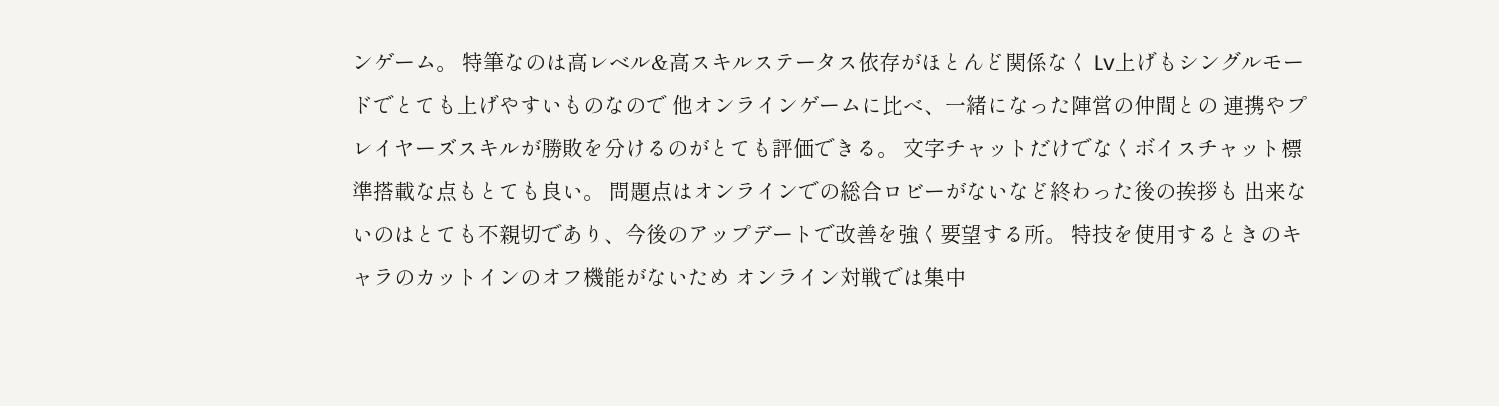ンゲーム。 特筆なのは高レベル&高スキルステータス依存がほとんど関係なく Lv上げもシングルモードでとても上げやすいものなので 他オンラインゲームに比べ、一緒になった陣営の仲間との 連携やプレイヤーズスキルが勝敗を分けるのがとても評価できる。 文字チャットだけでなくボイスチャット標準搭載な点もとても良い。 問題点はオンラインでの総合ロビーがないなど終わった後の挨拶も 出来ないのはとても不親切であり、今後のアップデートで改善を強く要望する所。 特技を使用するときのキャラのカットインのオフ機能がないため オンライン対戦では集中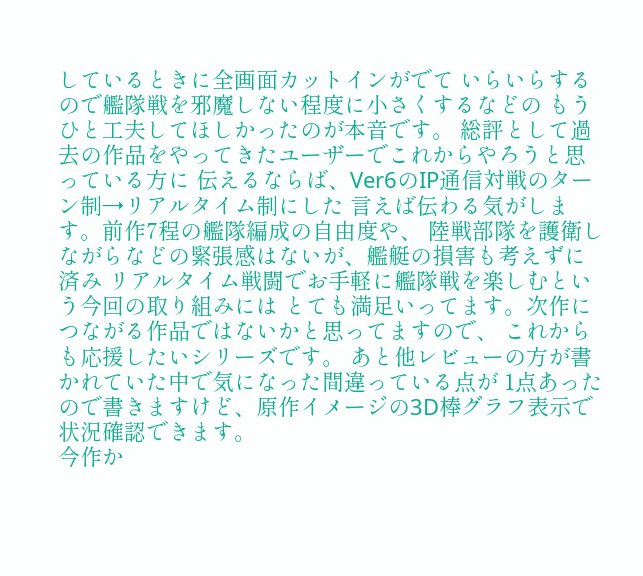しているときに全画面カットインがでて いらいらするので艦隊戦を邪魔しない程度に小さくするなどの もうひと工夫してほしかったのが本音です。 総評として過去の作品をやってきたユーザーでこれからやろうと思っている方に 伝えるならば、Ver6のIP通信対戦のターン制→リアルタイム制にした 言えば伝わる気がします。前作7程の艦隊編成の自由度や、 陸戦部隊を護衛しながらなどの緊張感はないが、艦艇の損害も考えずに済み リアルタイム戦闘でお手軽に艦隊戦を楽しむという今回の取り組みには とても満足いってます。次作につながる作品ではないかと思ってますので、 これからも応援したいシリーズです。 あと他レビューの方が書かれていた中で気になった間違っている点が 1点あったので書きますけど、原作イメージの3D棒グラフ表示で状況確認できます。
今作か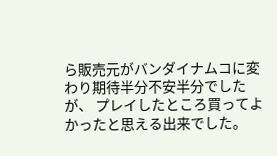ら販売元がバンダイナムコに変わり期待半分不安半分でしたが、 プレイしたところ買ってよかったと思える出来でした。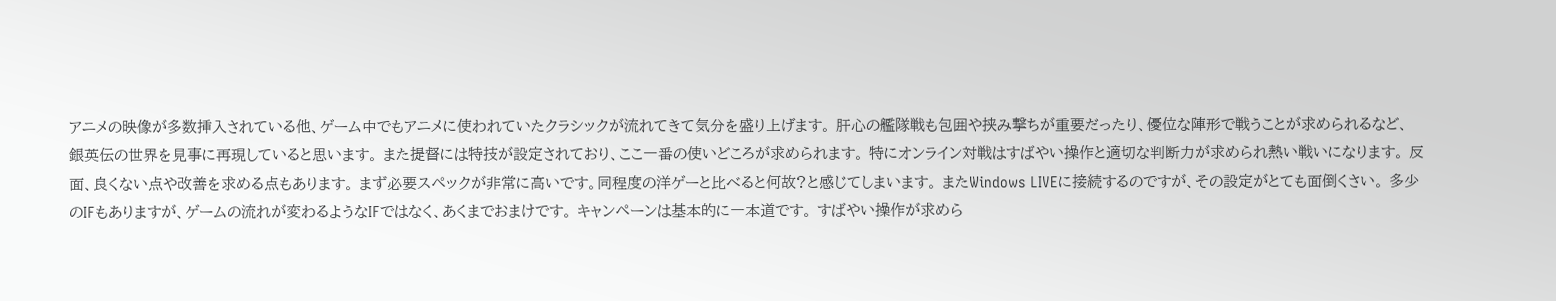アニメの映像が多数挿入されている他、ゲーム中でもアニメに使われていたクラシックが流れてきて気分を盛り上げます。 肝心の艦隊戦も包囲や挟み撃ちが重要だったり、優位な陣形で戦うことが求められるなど、 銀英伝の世界を見事に再現していると思います。 また提督には特技が設定されており、ここ一番の使いどころが求められます。 特にオンライン対戦はすばやい操作と適切な判断力が求められ熱い戦いになります。 反面、良くない点や改善を求める点もあります。 まず必要スペックが非常に高いです。同程度の洋ゲーと比べると何故?と感じてしまいます。 またWindows LIVEに接続するのですが、その設定がとても面倒くさい。 多少のIFもありますが、ゲームの流れが変わるようなIFではなく、あくまでおまけです。 キャンペーンは基本的に一本道です。 すばやい操作が求めら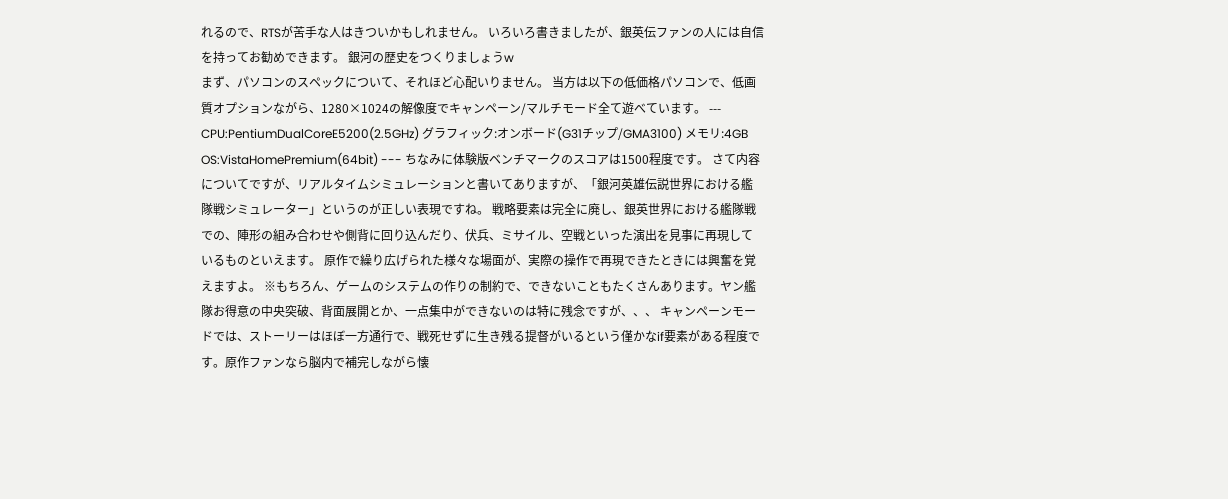れるので、RTSが苦手な人はきついかもしれません。 いろいろ書きましたが、銀英伝ファンの人には自信を持ってお勧めできます。 銀河の歴史をつくりましょうw
まず、パソコンのスペックについて、それほど心配いりません。 当方は以下の低価格パソコンで、低画質オプションながら、1280×1024の解像度でキャンペーン/マルチモード全て遊べています。 --- CPU:PentiumDualCoreE5200(2.5GHz) グラフィック:オンボード(G31チップ/GMA3100) メモリ:4GB OS:VistaHomePremium(64bit) --- ちなみに体験版ベンチマークのスコアは1500程度です。 さて内容についてですが、リアルタイムシミュレーションと書いてありますが、「銀河英雄伝説世界における艦隊戦シミュレーター」というのが正しい表現ですね。 戦略要素は完全に廃し、銀英世界における艦隊戦での、陣形の組み合わせや側背に回り込んだり、伏兵、ミサイル、空戦といった演出を見事に再現しているものといえます。 原作で繰り広げられた様々な場面が、実際の操作で再現できたときには興奮を覚えますよ。 ※もちろん、ゲームのシステムの作りの制約で、できないこともたくさんあります。ヤン艦隊お得意の中央突破、背面展開とか、一点集中ができないのは特に残念ですが、、、 キャンペーンモードでは、ストーリーはほぼ一方通行で、戦死せずに生き残る提督がいるという僅かなif要素がある程度です。原作ファンなら脳内で補完しながら懐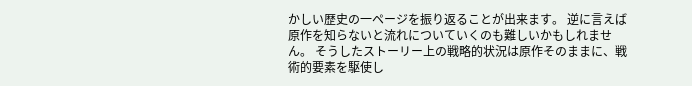かしい歴史の一ページを振り返ることが出来ます。 逆に言えば原作を知らないと流れについていくのも難しいかもしれません。 そうしたストーリー上の戦略的状況は原作そのままに、戦術的要素を駆使し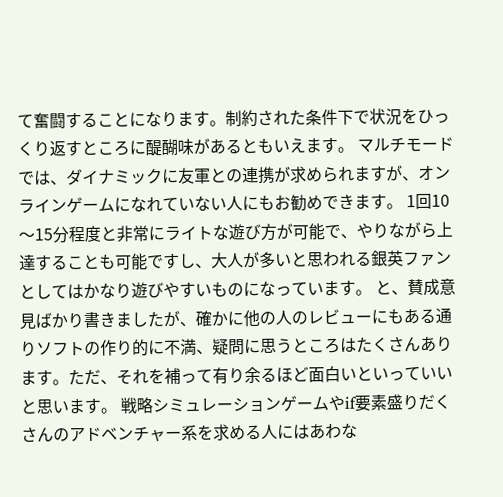て奮闘することになります。制約された条件下で状況をひっくり返すところに醍醐味があるともいえます。 マルチモードでは、ダイナミックに友軍との連携が求められますが、オンラインゲームになれていない人にもお勧めできます。 1回10〜15分程度と非常にライトな遊び方が可能で、やりながら上達することも可能ですし、大人が多いと思われる銀英ファンとしてはかなり遊びやすいものになっています。 と、賛成意見ばかり書きましたが、確かに他の人のレビューにもある通りソフトの作り的に不満、疑問に思うところはたくさんあります。ただ、それを補って有り余るほど面白いといっていいと思います。 戦略シミュレーションゲームやif要素盛りだくさんのアドベンチャー系を求める人にはあわな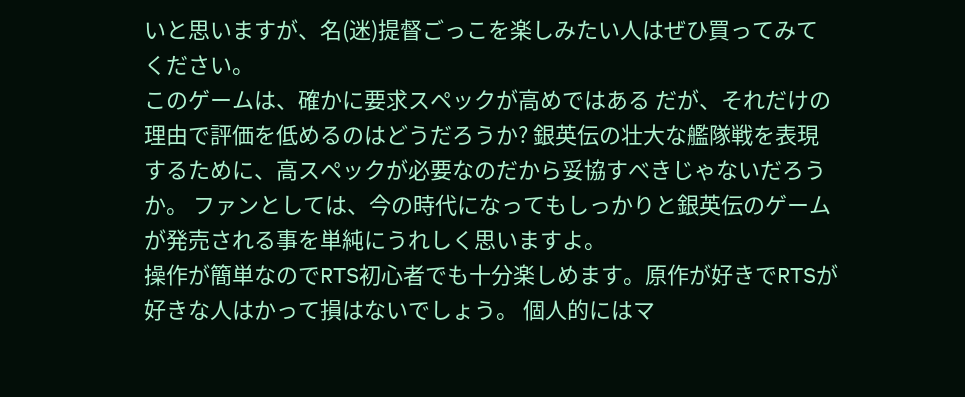いと思いますが、名(迷)提督ごっこを楽しみたい人はぜひ買ってみてください。
このゲームは、確かに要求スペックが高めではある だが、それだけの理由で評価を低めるのはどうだろうか? 銀英伝の壮大な艦隊戦を表現するために、高スペックが必要なのだから妥協すべきじゃないだろうか。 ファンとしては、今の時代になってもしっかりと銀英伝のゲームが発売される事を単純にうれしく思いますよ。
操作が簡単なのでRTS初心者でも十分楽しめます。原作が好きでRTSが好きな人はかって損はないでしょう。 個人的にはマ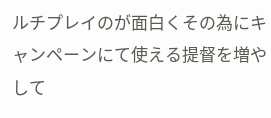ルチプレイのが面白くその為にキャンペーンにて使える提督を増やして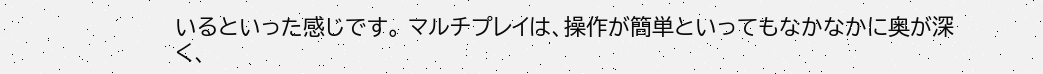いるといった感じです。 マルチプレイは、操作が簡単といってもなかなかに奥が深く、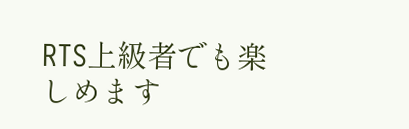RTS上級者でも楽しめます